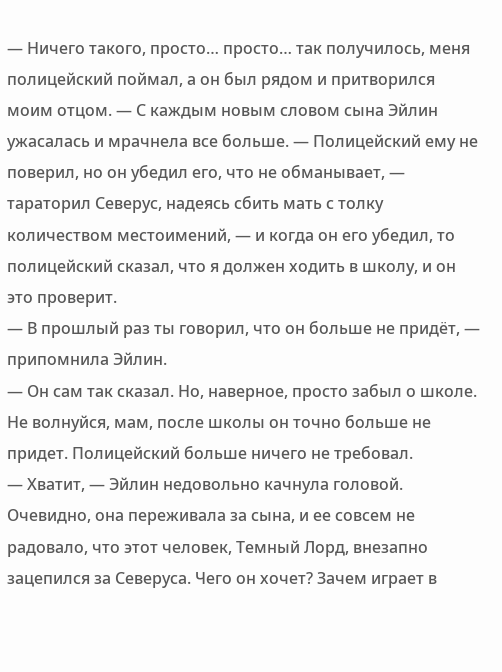— Ничего такого, просто… просто… так получилось, меня полицейский поймал, а он был рядом и притворился моим отцом. — С каждым новым словом сына Эйлин ужасалась и мрачнела все больше. — Полицейский ему не поверил, но он убедил его, что не обманывает, — тараторил Северус, надеясь сбить мать с толку количеством местоимений, — и когда он его убедил, то полицейский сказал, что я должен ходить в школу, и он это проверит.
— В прошлый раз ты говорил, что он больше не придёт, — припомнила Эйлин.
— Он сам так сказал. Но, наверное, просто забыл о школе. Не волнуйся, мам, после школы он точно больше не придет. Полицейский больше ничего не требовал.
— Хватит, — Эйлин недовольно качнула головой. Очевидно, она переживала за сына, и ее совсем не радовало, что этот человек, Темный Лорд, внезапно зацепился за Северуса. Чего он хочет? Зачем играет в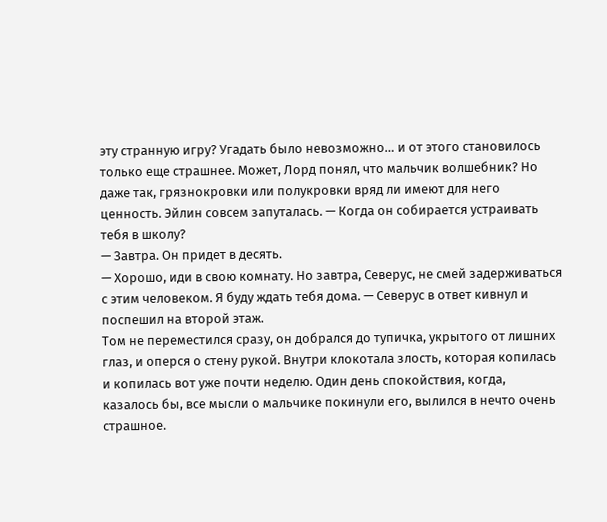эту странную игру? Угадать было невозможно… и от этого становилось только еще страшнее. Может, Лорд понял, что мальчик волшебник? Но даже так, грязнокровки или полукровки вряд ли имеют для него ценность. Эйлин совсем запуталась. — Когда он собирается устраивать тебя в школу?
— Завтра. Он придет в десять.
— Хорошо, иди в свою комнату. Но завтра, Северус, не смей задерживаться с этим человеком. Я буду ждать тебя дома. — Северус в ответ кивнул и поспешил на второй этаж.
Том не переместился сразу, он добрался до тупичка, укрытого от лишних глаз, и оперся о стену рукой. Внутри клокотала злость, которая копилась и копилась вот уже почти неделю. Один день спокойствия, когда, казалось бы, все мысли о мальчике покинули его, вылился в нечто очень страшное.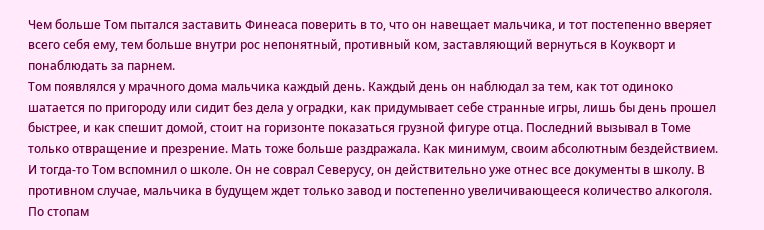Чем больше Том пытался заставить Финеаса поверить в то, что он навещает мальчика, и тот постепенно вверяет всего себя ему, тем больше внутри рос непонятный, противный ком, заставляющий вернуться в Коукворт и понаблюдать за парнем.
Том появлялся у мрачного дома мальчика каждый день. Каждый день он наблюдал за тем, как тот одиноко шатается по пригороду или сидит без дела у оградки, как придумывает себе странные игры, лишь бы день прошел быстрее, и как спешит домой, стоит на горизонте показаться грузной фигуре отца. Последний вызывал в Томе только отвращение и презрение. Мать тоже больше раздражала. Как минимум, своим абсолютным бездействием. И тогда-то Том вспомнил о школе. Он не соврал Северусу, он действительно уже отнес все документы в школу. В противном случае, мальчика в будущем ждет только завод и постепенно увеличивающееся количество алкоголя. По стопам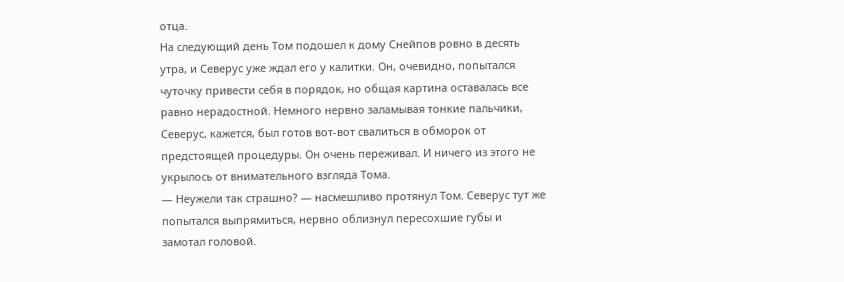отца.
На следующий день Том подошел к дому Снейпов ровно в десять утра, и Северус уже ждал его у калитки. Он, очевидно, попытался чуточку привести себя в порядок, но общая картина оставалась все равно нерадостной. Немного нервно заламывая тонкие пальчики, Северус, кажется, был готов вот-вот свалиться в обморок от предстоящей процедуры. Он очень переживал. И ничего из этого не укрылось от внимательного взгляда Тома.
— Неужели так страшно? — насмешливо протянул Том. Северус тут же попытался выпрямиться, нервно облизнул пересохшие губы и замотал головой.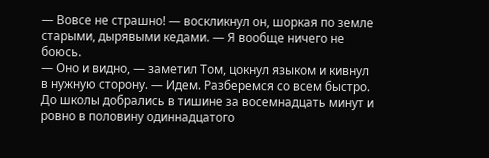— Вовсе не страшно! — воскликнул он, шоркая по земле старыми, дырявыми кедами. — Я вообще ничего не боюсь.
— Оно и видно, — заметил Том, цокнул языком и кивнул в нужную сторону. — Идем. Разберемся со всем быстро.
До школы добрались в тишине за восемнадцать минут и ровно в половину одиннадцатого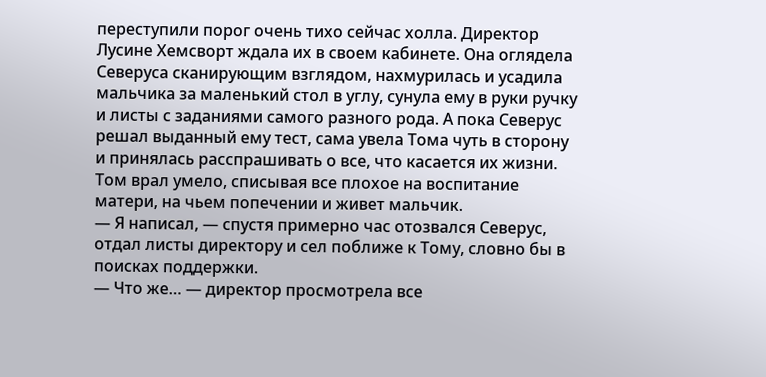переступили порог очень тихо сейчас холла. Директор Лусине Хемсворт ждала их в своем кабинете. Она оглядела Северуса сканирующим взглядом, нахмурилась и усадила мальчика за маленький стол в углу, сунула ему в руки ручку и листы с заданиями самого разного рода. А пока Северус решал выданный ему тест, сама увела Тома чуть в сторону и принялась расспрашивать о все, что касается их жизни. Том врал умело, списывая все плохое на воспитание матери, на чьем попечении и живет мальчик.
— Я написал, — спустя примерно час отозвался Северус, отдал листы директору и сел поближе к Тому, словно бы в поисках поддержки.
— Что же… — директор просмотрела все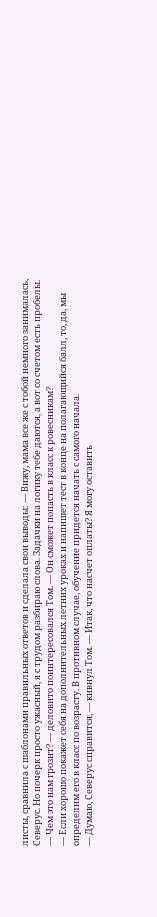листы, сравнила с шаблонами правильных ответов и сделала свои выводы: — Вижу, мама все же с тобой немного занималась, Северус. Но почерк просто ужасный, я с трудом разбираю слова. Задачки на логику тебе даются, а вот со счетом есть пробелы.
— Чем это нам грозит? — деловито поинтересовался Том. — Он сможет попасть в класс к ровесникам?
— Если хорошо покажет себя на дополнительных летних уроках и напишет тест в конце на полагающийся балл, то, да, мы определим его в класс по возрасту. В противном случае, обучение придется начать с самого начала.
— Думаю, Северус справится, — кивнул Том. — Итак, что насчет оплаты? Я могу оставить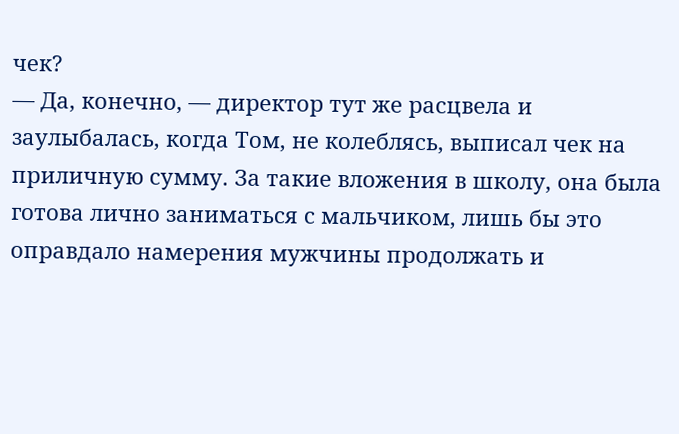чек?
— Да, конечно, — директор тут же расцвела и заулыбалась, когда Том, не колеблясь, выписал чек на приличную сумму. За такие вложения в школу, она была готова лично заниматься с мальчиком, лишь бы это оправдало намерения мужчины продолжать и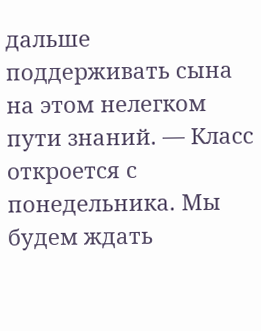дальше поддерживать сына на этом нелегком пути знаний. — Класс откроется с понедельника. Мы будем ждать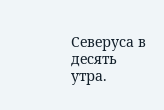Северуса в десять утра.